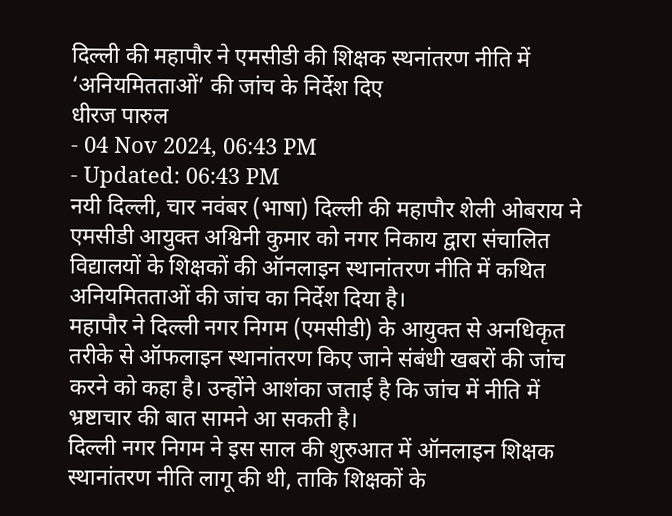दिल्ली की महापौर ने एमसीडी की शिक्षक स्थनांतरण नीति में ‘अनियमितताओं’ की जांच के निर्देश दिए
धीरज पारुल
- 04 Nov 2024, 06:43 PM
- Updated: 06:43 PM
नयी दिल्ली, चार नवंबर (भाषा) दिल्ली की महापौर शेली ओबराय ने एमसीडी आयुक्त अश्विनी कुमार को नगर निकाय द्वारा संचालित विद्यालयों के शिक्षकों की ऑनलाइन स्थानांतरण नीति में कथित अनियमितताओं की जांच का निर्देश दिया है।
महापौर ने दिल्ली नगर निगम (एमसीडी) के आयुक्त से अनधिकृत तरीके से ऑफलाइन स्थानांतरण किए जाने संबंधी खबरों की जांच करने को कहा है। उन्होंने आशंका जताई है कि जांच में नीति में भ्रष्टाचार की बात सामने आ सकती है।
दिल्ली नगर निगम ने इस साल की शुरुआत में ऑनलाइन शिक्षक स्थानांतरण नीति लागू की थी, ताकि शिक्षकों के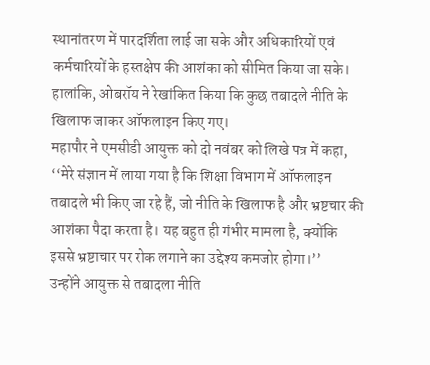स्थानांतरण में पारदर्शिता लाई जा सके और अधिकारियों एवं कर्मचारियों के हस्तक्षेप की आशंका को सीमित किया जा सके।
हालांकि, ओबरॉय ने रेखांकित किया कि कुछ तबादले नीति के खिलाफ जाकर ऑफलाइन किए गए।
महापौर ने एमसीडी आयुक्त को दो नवंबर को लिखे पत्र में कहा, ‘‘मेरे संज्ञान में लाया गया है कि शिक्षा विभाग में ऑफलाइन तबादले भी किए जा रहे हैं, जो नीति के खिलाफ है और भ्रष्टचार की आशंका पैदा करता है। यह बहुत ही गंभीर मामला है, क्योंकि इससे भ्रष्टाचार पर रोक लगाने का उद्देश्य कमजोर होगा।’’
उन्होंने आयुक्त से तबादला नीति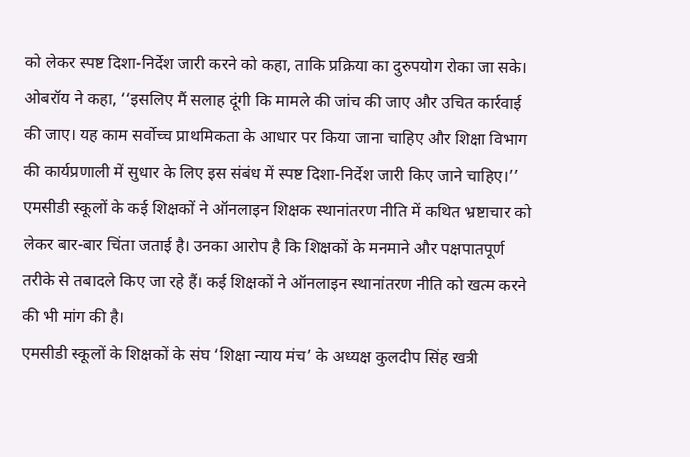को लेकर स्पष्ट दिशा-निर्देश जारी करने को कहा, ताकि प्रक्रिया का दुरुपयोग रोका जा सके।
ओबरॉय ने कहा, ‘‘इसलिए मैं सलाह दूंगी कि मामले की जांच की जाए और उचित कार्रवाई की जाए। यह काम सर्वोच्च प्राथमिकता के आधार पर किया जाना चाहिए और शिक्षा विभाग की कार्यप्रणाली में सुधार के लिए इस संबंध में स्पष्ट दिशा-निर्देश जारी किए जाने चाहिए।’’
एमसीडी स्कूलों के कई शिक्षकों ने ऑनलाइन शिक्षक स्थानांतरण नीति में कथित भ्रष्टाचार को लेकर बार-बार चिंता जताई है। उनका आरोप है कि शिक्षकों के मनमाने और पक्षपातपूर्ण तरीके से तबादले किए जा रहे हैं। कई शिक्षकों ने ऑनलाइन स्थानांतरण नीति को खत्म करने की भी मांग की है।
एमसीडी स्कूलों के शिक्षकों के संघ ‘शिक्षा न्याय मंच’ के अध्यक्ष कुलदीप सिंह खत्री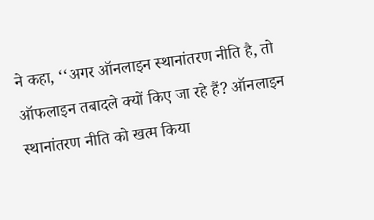ने कहा, ‘‘अगर ऑनलाइन स्थानांतरण नीति है, तो ऑफलाइन तबादले क्यों किए जा रहे हैं? ऑनलाइन स्थानांतरण नीति को खत्म किया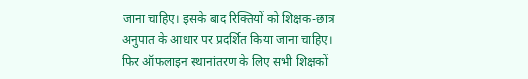जाना चाहिए। इसके बाद रिक्तियों को शिक्षक-छात्र अनुपात के आधार पर प्रदर्शित किया जाना चाहिए। फिर ऑफलाइन स्थानांतरण के लिए सभी शिक्षकों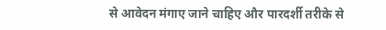से आवेदन मंगाए जाने चाहिए और पारदर्शी तरीके से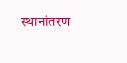स्थानांतरण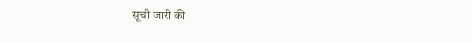सूची जारी की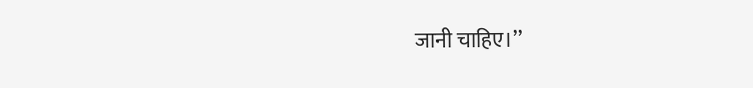जानी चाहिए।’’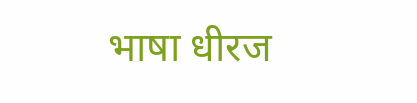भाषा धीरज